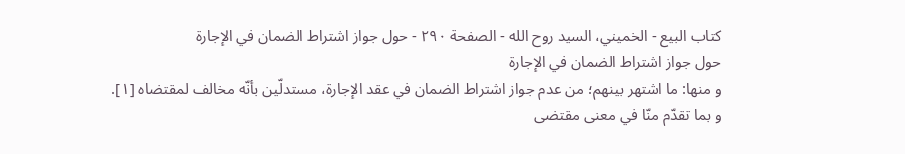كتاب البيع - الخميني، السيد روح الله - الصفحة ٢٩٠ - حول جواز اشتراط الضمان في الإجارة
حول جواز اشتراط الضمان في الإجارة
و منها: ما اشتهر بينهم؛ من عدم جواز اشتراط الضمان في عقد الإجارة، مستدلّين بأنّه مخالف لمقتضاه [١].
و بما تقدّم منّا في معنى مقتضى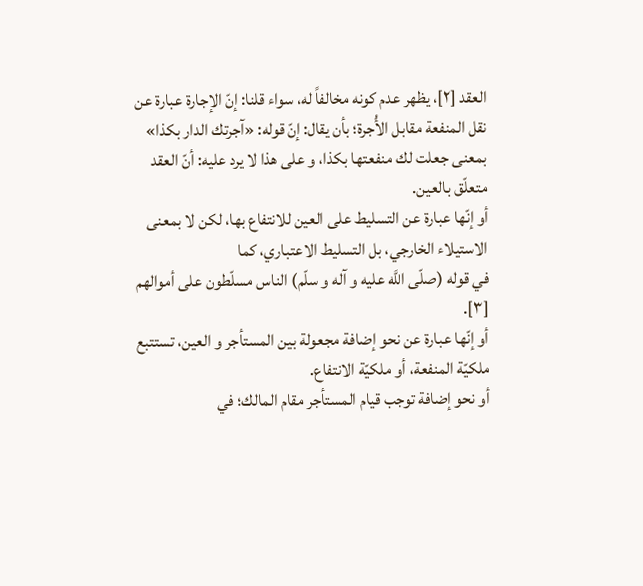العقد [٢]، يظهر عدم كونه مخالفاً له، سواء قلنا: إنّ الإجارة عبارة عن نقل المنفعة مقابل الأُجرة؛ بأن يقال: إنّ قوله: «آجرتك الدار بكذا» بمعنى جعلت لك منفعتها بكذا، و على هذا لا يرد عليه: أنّ العقد متعلّق بالعين.
أو إنّها عبارة عن التسليط على العين للانتفاع بها، لكن لا بمعنى الاستيلاء الخارجي، بل التسليط الاعتباري، كما
في قوله (صلّى اللَّه عليه و آله و سلّم) الناس مسلّطون على أموالهم [٣].
أو إنّها عبارة عن نحو إضافة مجعولة بين المستأجر و العين، تستتبع ملكيّة المنفعة، أو ملكيّة الانتفاع.
أو نحو إضافة توجب قيام المستأجر مقام المالك؛ في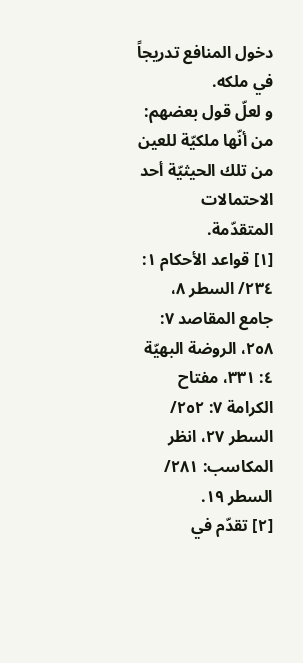دخول المنافع تدريجاً في ملكه.
و لعلّ قول بعضهم: من أنّها ملكيّة للعين من تلك الحيثيّة أحد الاحتمالات المتقدّمة.
[١] قواعد الأحكام ١: ٢٣٤/ السطر ٨، جامع المقاصد ٧: ٢٥٨، الروضة البهيّة ٤: ٣٣١، مفتاح الكرامة ٧: ٢٥٢/ السطر ٢٧، انظر المكاسب: ٢٨١/ السطر ١٩.
[٢] تقدّم في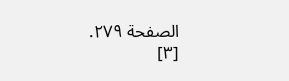الصفحة ٢٧٩.
[٣]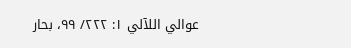عوالي اللآلي ١: ٢٢٢/ ٩٩، بحار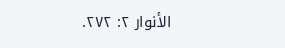الأنوار ٢: ٢٧٢.